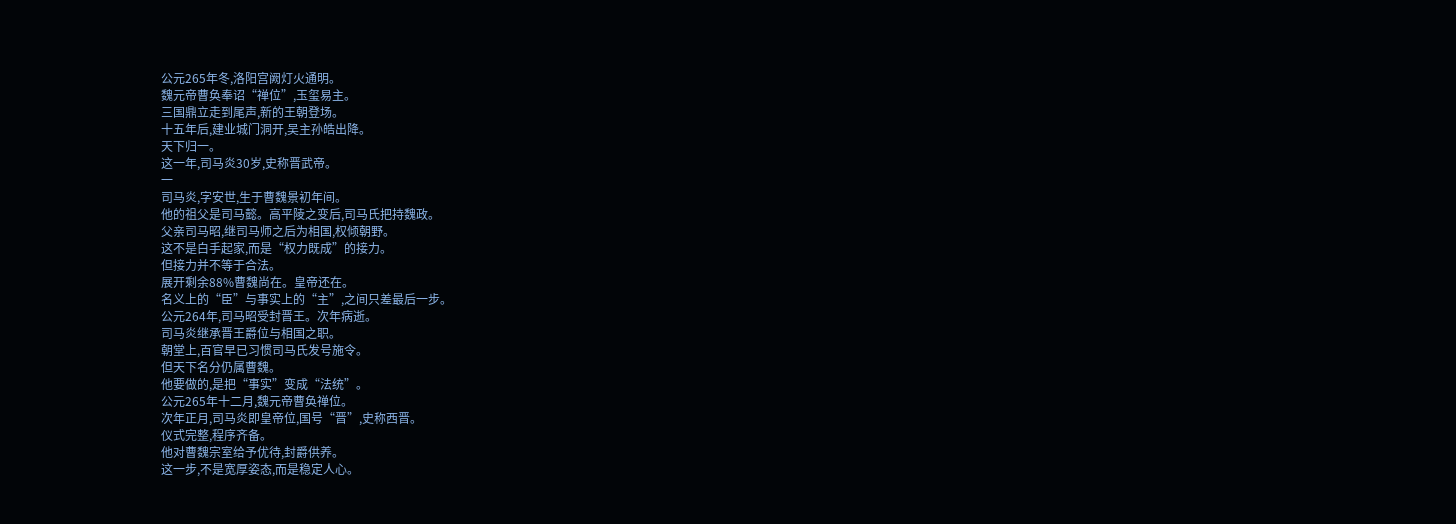公元265年冬,洛阳宫阙灯火通明。
魏元帝曹奂奉诏“禅位”,玉玺易主。
三国鼎立走到尾声,新的王朝登场。
十五年后,建业城门洞开,吴主孙皓出降。
天下归一。
这一年,司马炎30岁,史称晋武帝。
一
司马炎,字安世,生于曹魏景初年间。
他的祖父是司马懿。高平陵之变后,司马氏把持魏政。
父亲司马昭,继司马师之后为相国,权倾朝野。
这不是白手起家,而是“权力既成”的接力。
但接力并不等于合法。
展开剩余88%曹魏尚在。皇帝还在。
名义上的“臣”与事实上的“主”,之间只差最后一步。
公元264年,司马昭受封晋王。次年病逝。
司马炎继承晋王爵位与相国之职。
朝堂上,百官早已习惯司马氏发号施令。
但天下名分仍属曹魏。
他要做的,是把“事实”变成“法统”。
公元265年十二月,魏元帝曹奂禅位。
次年正月,司马炎即皇帝位,国号“晋”,史称西晋。
仪式完整,程序齐备。
他对曹魏宗室给予优待,封爵供养。
这一步,不是宽厚姿态,而是稳定人心。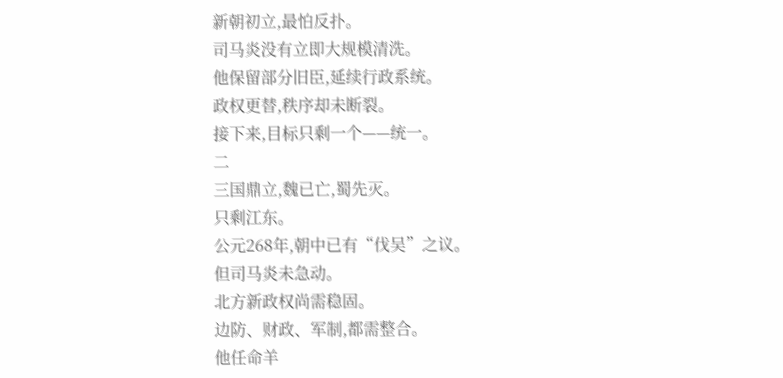新朝初立,最怕反扑。
司马炎没有立即大规模清洗。
他保留部分旧臣,延续行政系统。
政权更替,秩序却未断裂。
接下来,目标只剩一个——统一。
二
三国鼎立,魏已亡,蜀先灭。
只剩江东。
公元268年,朝中已有“伐吴”之议。
但司马炎未急动。
北方新政权尚需稳固。
边防、财政、军制,都需整合。
他任命羊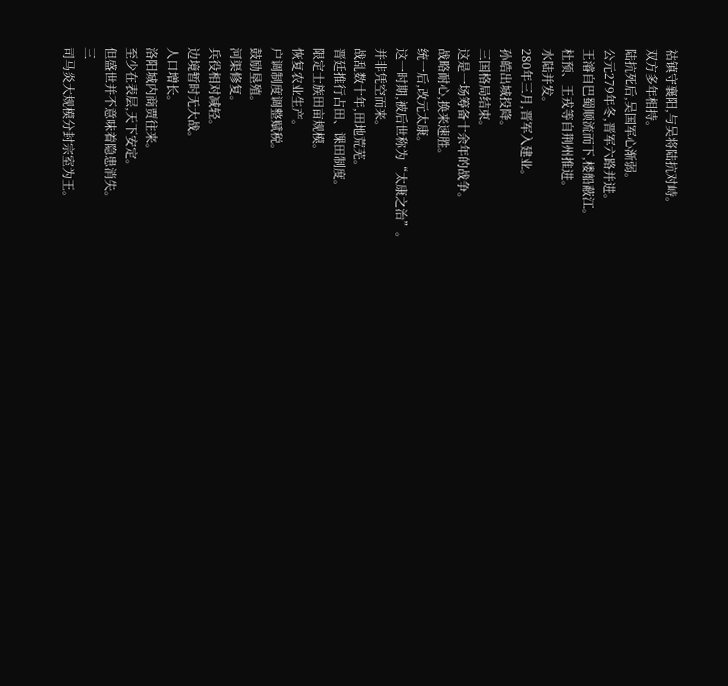祜镇守襄阳,与吴将陆抗对峙。
双方多年相持。
陆抗死后,吴国军心渐弱。
公元279年冬,晋军六路并进。
王濬自巴蜀顺流而下,楼船蔽江。
杜预、王戎等自荆州推进。
水陆并发。
280年三月,晋军入建业。
孙皓出城投降。
三国格局结束。
这是一场筹备十余年的战争。
战略耐心,换来速胜。
统一后,改元太康。
这一时期,被后世称为“太康之治”。
并非凭空而来。
战乱数十年,田地荒芜。
晋廷推行占田、课田制度。
限定士族田亩规模。
恢复农业生产。
户调制度调整赋税。
鼓励垦殖。
河渠修复。
兵役相对减轻。
边境暂时无大战。
人口增长。
洛阳城内商贾往来。
至少在表层,天下安定。
但盛世并不意味着隐患消失。
三
司马炎大规模分封宗室为王。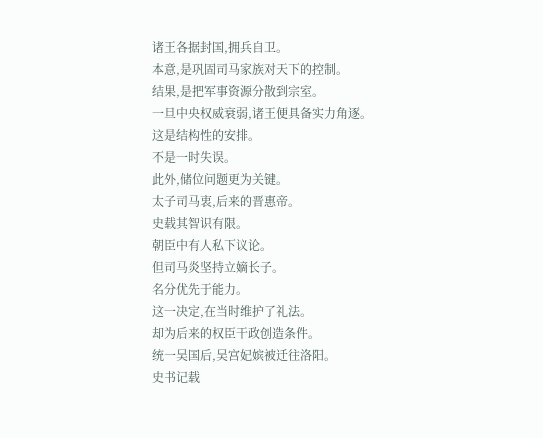诸王各据封国,拥兵自卫。
本意,是巩固司马家族对天下的控制。
结果,是把军事资源分散到宗室。
一旦中央权威衰弱,诸王便具备实力角逐。
这是结构性的安排。
不是一时失误。
此外,储位问题更为关键。
太子司马衷,后来的晋惠帝。
史载其智识有限。
朝臣中有人私下议论。
但司马炎坚持立嫡长子。
名分优先于能力。
这一决定,在当时维护了礼法。
却为后来的权臣干政创造条件。
统一吴国后,吴宫妃嫔被迁往洛阳。
史书记载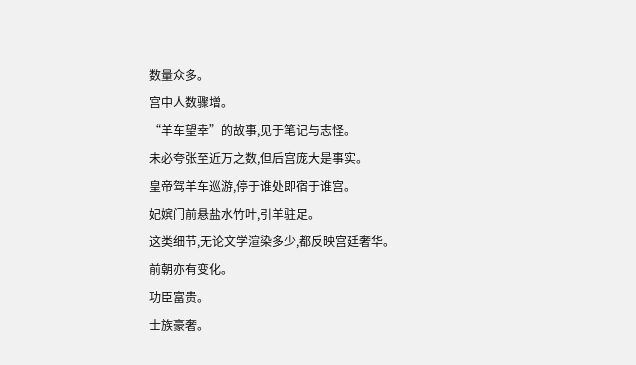数量众多。
宫中人数骤增。
“羊车望幸”的故事,见于笔记与志怪。
未必夸张至近万之数,但后宫庞大是事实。
皇帝驾羊车巡游,停于谁处即宿于谁宫。
妃嫔门前悬盐水竹叶,引羊驻足。
这类细节,无论文学渲染多少,都反映宫廷奢华。
前朝亦有变化。
功臣富贵。
士族豪奢。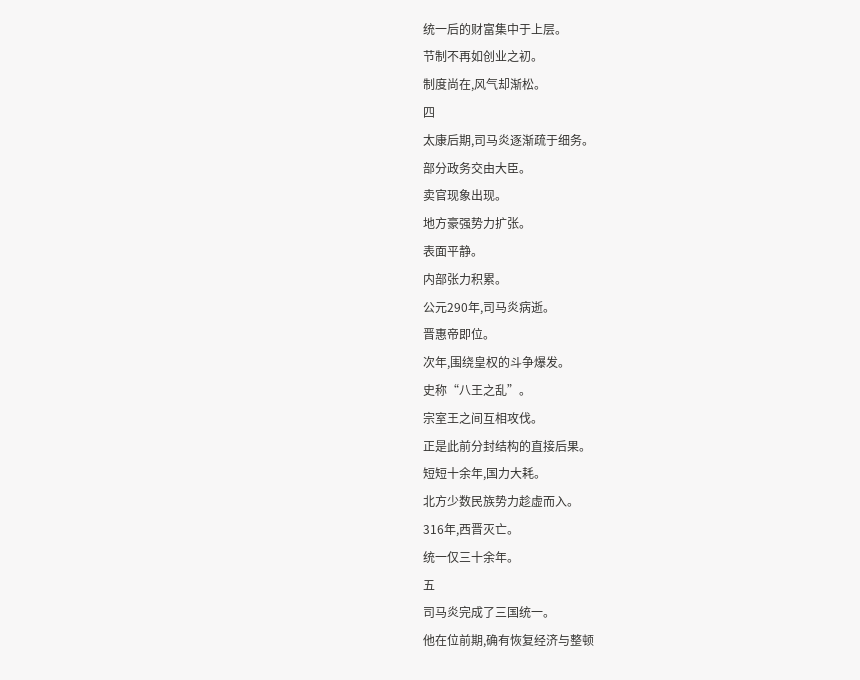统一后的财富集中于上层。
节制不再如创业之初。
制度尚在,风气却渐松。
四
太康后期,司马炎逐渐疏于细务。
部分政务交由大臣。
卖官现象出现。
地方豪强势力扩张。
表面平静。
内部张力积累。
公元290年,司马炎病逝。
晋惠帝即位。
次年,围绕皇权的斗争爆发。
史称“八王之乱”。
宗室王之间互相攻伐。
正是此前分封结构的直接后果。
短短十余年,国力大耗。
北方少数民族势力趁虚而入。
316年,西晋灭亡。
统一仅三十余年。
五
司马炎完成了三国统一。
他在位前期,确有恢复经济与整顿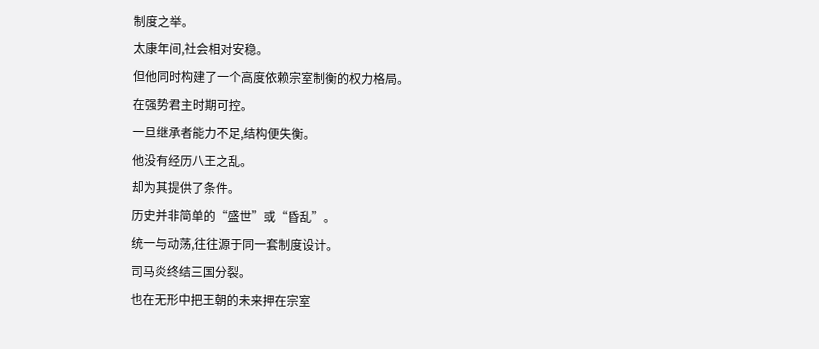制度之举。
太康年间,社会相对安稳。
但他同时构建了一个高度依赖宗室制衡的权力格局。
在强势君主时期可控。
一旦继承者能力不足,结构便失衡。
他没有经历八王之乱。
却为其提供了条件。
历史并非简单的“盛世”或“昏乱”。
统一与动荡,往往源于同一套制度设计。
司马炎终结三国分裂。
也在无形中把王朝的未来押在宗室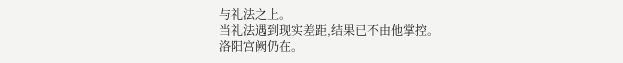与礼法之上。
当礼法遇到现实差距,结果已不由他掌控。
洛阳宫阙仍在。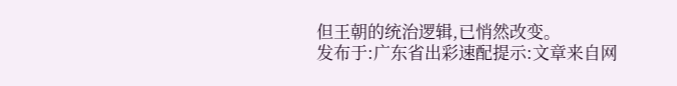但王朝的统治逻辑,已悄然改变。
发布于:广东省出彩速配提示:文章来自网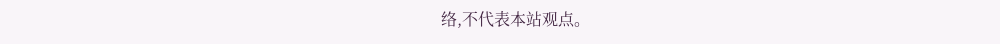络,不代表本站观点。